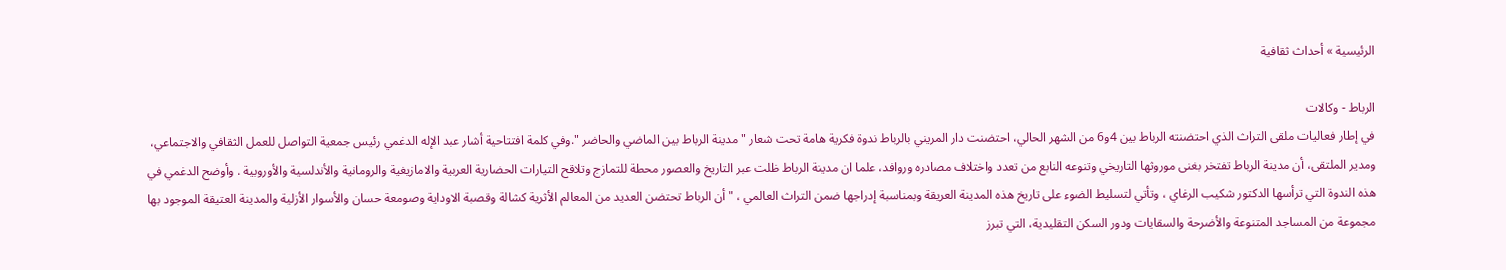الرئيسية » أحداث ثقافية

الرباط - وكالات
في إطار فعاليات ملقى التراث الذي احتضنته الرباط بين 4و6 من الشهر الحالي، احتضنت دار المريني بالرباط ندوة فكرية هامة تحت شعار "مدينة الرباط بين الماضي والحاضر ".وفي كلمة افتتاحية أشار عبد الإله الدغمي رئيس جمعية التواصل للعمل الثقافي والاجتماعي، ومدير الملتقى، أن مدينة الرباط تفتخر بغنى موروثها التاريخي وتنوعه النابع من تعدد واختلاف مصادره وروافد، علما ان مدينة الرباط ظلت عبر التاريخ والعصور محطة للتمازج وتلاقح التيارات الحضارية العربية والامازيغية والرومانية والأندلسية والأوروبية . وأوضح الدغمي في هذه الندوة التي ترأسها الدكتور شكيب الرغاي ، وتأتي لتسليط الضوء على تاريخ هذه المدينة العريقة وبمناسبة إدراجها ضمن التراث العالمي ، " أن الرباط تحتضن العديد من المعالم الأثرية كشالة وقصبة الاوداية وصومعة حسان والأسوار الأزلية والمدينة العتيقة الموجود بها مجموعة من المساجد المتنوعة والأضرحة والسقايات ودور السكن التقليدية، التي تبرز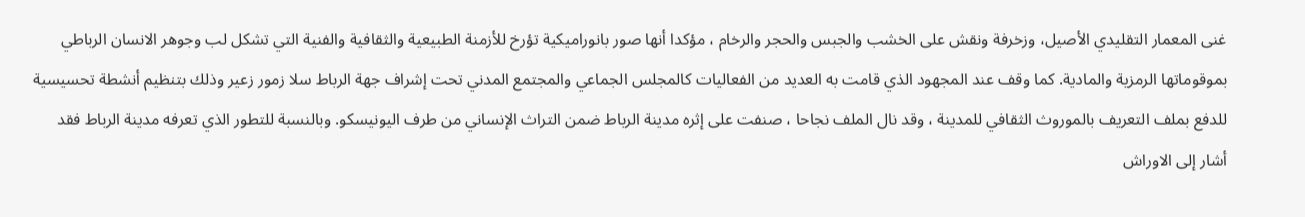غنى المعمار التقليدي الأصيل، وزخرفة ونقش على الخشب والجبس والحجر والرخام ، مؤكدا أنها صور بانوراميكية تؤرخ للأزمنة الطبيعية والثقافية والفنية التي تشكل لب وجوهر الانسان الرباطي بموقوماتها الرمزية والمادية. كما وقف عند المجهود الذي قامت به العديد من الفعاليات كالمجلس الجماعي والمجتمع المدني تحت إشراف جهة الرباط سلا زمور زعير وذلك بتنظيم أنشطة تحسيسية للدفع بملف التعريف بالموروث الثقافي للمدينة ، وقد نال الملف نجاحا ، صنفت على إثره مدينة الرباط ضمن التراث الإنساني من طرف اليونيسكو. وبالنسبة للتطور الذي تعرفه مدينة الرباط فقد أشار إلى الاوراش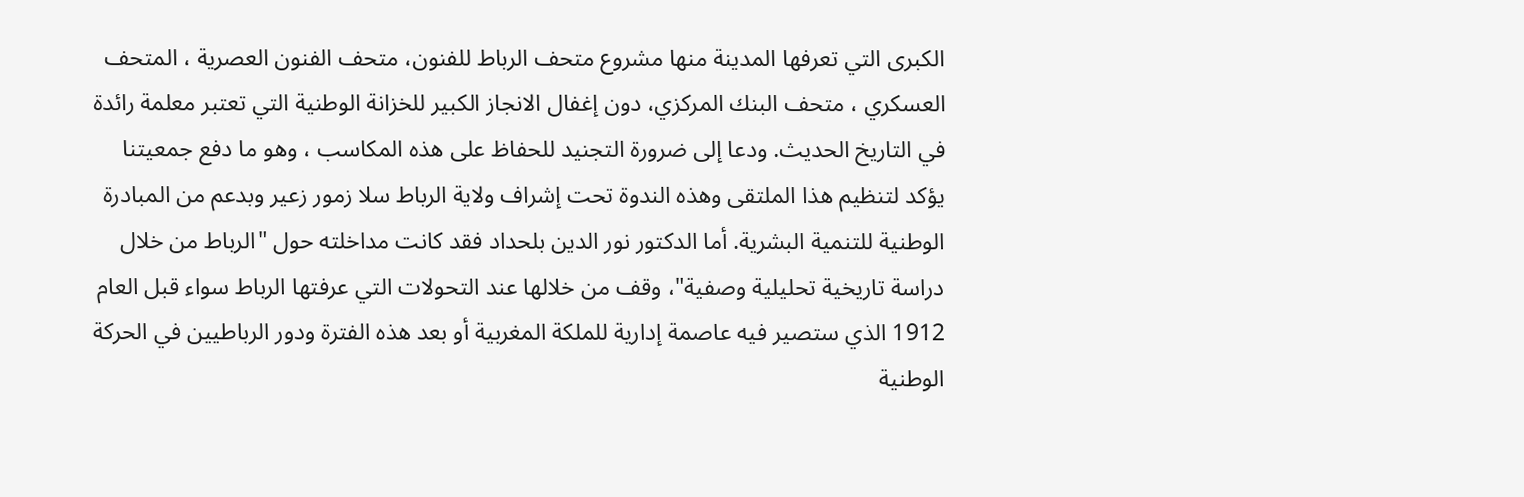الكبرى التي تعرفها المدينة منها مشروع متحف الرباط للفنون، متحف الفنون العصرية ، المتحف العسكري ، متحف البنك المركزي، دون إغفال الانجاز الكبير للخزانة الوطنية التي تعتبر معلمة رائدة في التاريخ الحديث. ودعا إلى ضرورة التجنيد للحفاظ على هذه المكاسب ، وهو ما دفع جمعيتنا يؤكد لتنظيم هذا الملتقى وهذه الندوة تحت إشراف ولاية الرباط سلا زمور زعير وبدعم من المبادرة الوطنية للتنمية البشرية. أما الدكتور نور الدين بلحداد فقد كانت مداخلته حول "الرباط من خلال دراسة تاريخية تحليلية وصفية"، وقف من خلالها عند التحولات التي عرفتها الرباط سواء قبل العام 1912 الذي ستصير فيه عاصمة إدارية للملكة المغربية أو بعد هذه الفترة ودور الرباطيين في الحركة الوطنية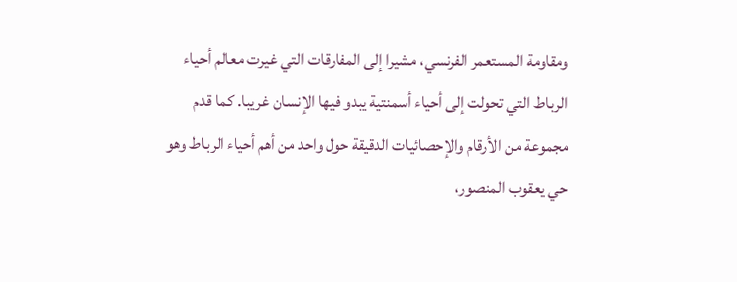ومقاومة المستعمر الفرنسي، مشيرا إلى المفارقات التي غيرت معالم أحياء الرباط التي تحولت إلى أحياء أسمنتية يبدو فيها الإنسان غريبا. كما قدم مجموعة من الأرقام والإحصائيات الدقيقة حول واحد من أهم أحياء الرباط وهو حي يعقوب المنصور،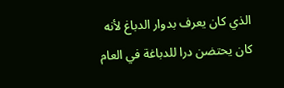الذي كان يعرف بدوار الدباغ لأنه كان يحتضن درا للدباغة في العام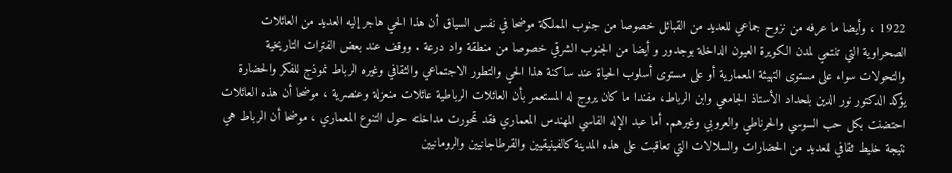1922 ، وأيضا ما عرفه من نزوح جماعي للعديد من القبائل خصوصا من جنوب المملكة موضحا في نفس السياق أن هذا الحي هاجر إليه العديد من العائلات الصحراوية التي تنتمي لمدن الكويرة العيون الداخلة بوجدور و أيضا من الجنوب الشرقي خصوصا من منطقة واد درعة . ووقف عند بعض الفترات التاريخية والتحولات سواء على مستوى التهيئة المعمارية أو على مستوى أسلوب الحياة عند ساكنة هذا الحي والتطور الاجتماعي والثقافي وغيره الرباط نموذج للفكر والحضارة يؤكد الدكتور نور الدين بلحداد الأستاذ الجامعي وابن الرباط، مفندا ما كان يروج له المستعمر بأن العائلات الرباطية عائلات منعزلة وعنصرية ، موضحا أن هذه العائلات احتضنت بكل حب السوسي والحرناطي والعروبي وغيرهم. أما عبد الإله الفاسي المهندس المعماري فقد تمحورت مداخلته حول التنوع المعماري ، موضحا أن الرباط هي نتيجة خليط ثقافي للعديد من الحضارات والسلالات التي تعاقبت على هذه المدينة كالفينيقيين والقرطاجانيين والرومانيين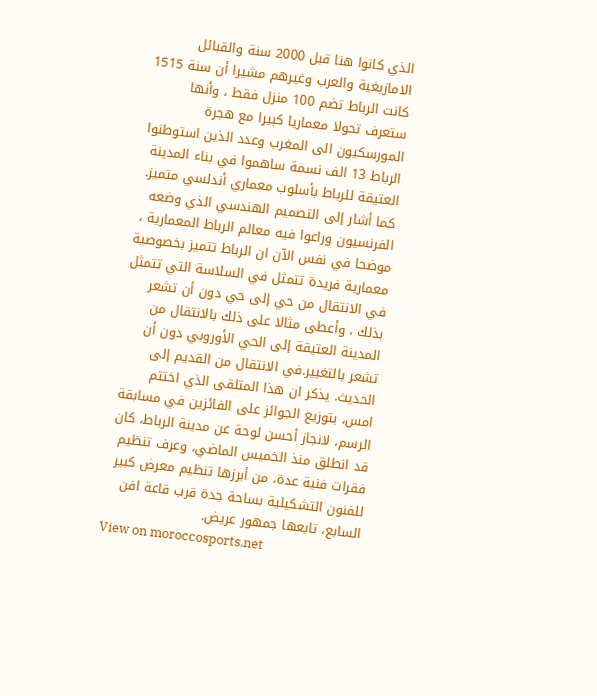الذي كانوا هنا قبل 2000 سنة والقبائل الامازيغية والعرب وغيرهم مشيرا أن سنة 1515 كانت الرباط تضم 100 منزل فقط ، وأنها ستعرف تحولا معماريا كبيرا مع هجرة المورسكيون الى المغرب وعدد الذين استوطنوا الرباط 13 الف نسمة ساهموا في بناء المدينة العتيقة للرباط بأسلوب معماري أندلسي متميز. كما أشار إلى التصميم الهندسي الذي وضعه الفرنسيون وراعوا فيه معالم الرباط المعمارية ، موضحا في نفس الآن ان الرباط تتميز بخصوصية معمارية فريدة تتمثل في السلاسة التي تتمثل في الانتقال من حي إلى حي دون أن تشعر بذلك ، وأعطى مثالا على ذلك بالانتقال من المدينة العتيقة إلى الحي الأوروبي دون أن تشعر بالتغيير.في الانتقال من القديم إلى الحديث. يذكر ان هذا المتلقى الذي اختتم امس، بتوزيع الجوائز على الفائزين في مسابقة الرسم، لانجاز أحسن لوحة عن مدينة الرباط، كان قد انطلق منذ الخميس الماضي، وعرف تنظيم فقرات فنية عدة، من أبرزها تنظيم معرض كبير للفنون التشكيلية بساحة جدة قرب قاعة افن السابع، تابعها جمهور عريض.
View on moroccosports.net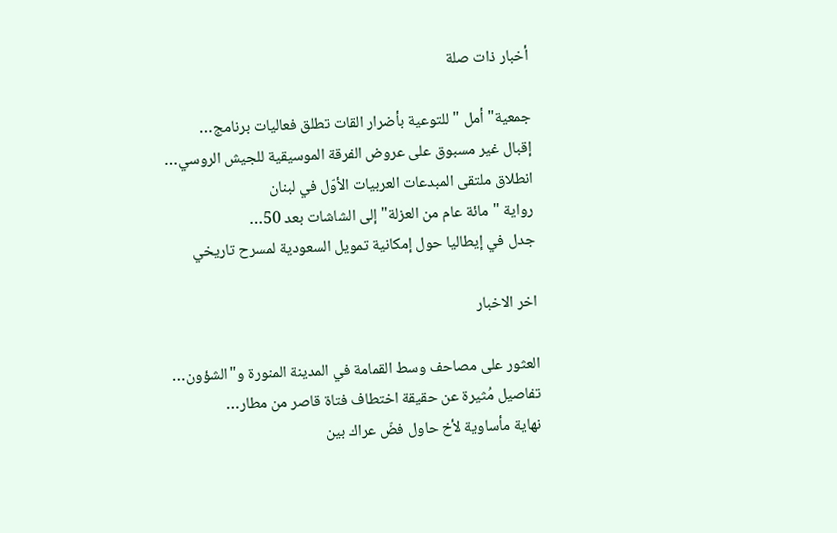أخبار ذات صلة

جمعية" أمل " للتوعية بأضرار القات تطلق فعاليات برنامج…
إقبال غير مسبوق على عروض الفرقة الموسيقية للجيش الروسي…
انطلاق ملتقى المبدعات العربيات الأوّل في لبنان
رواية "مائة عام من العزلة" إلى الشاشات بعد 50…
جدل في إيطاليا حول إمكانية تمويل السعودية لمسرح تاريخي

اخر الاخبار

العثور على مصاحف وسط القمامة في المدينة المنورة و"الشؤون…
تفاصيل مُثيرة عن حقيقة اختطاف فتاة قاصر من مطار…
نهاية مأساوية لأخ حاول فضّ عراك بين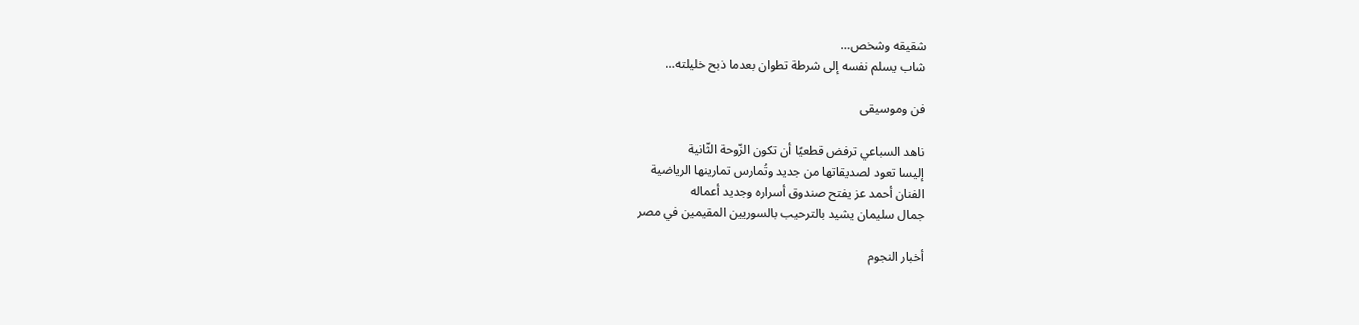شقيقه وشخص…
شاب يسلم نفسه إلى شرطة تطوان بعدما ذبح خليلته…

فن وموسيقى

ناهد السباعي ترفض قطعيًا أن تكون الزّوحة الثّانية
إليسا تعود لصديقاتها من جديد وتُمارس تمارينها الرياضية
الفنان أحمد عز يفتح صندوق أسراره وجديد أعماله
جمال سليمان يشيد بالترحيب بالسوريين المقيمين في مصر

أخبار النجوم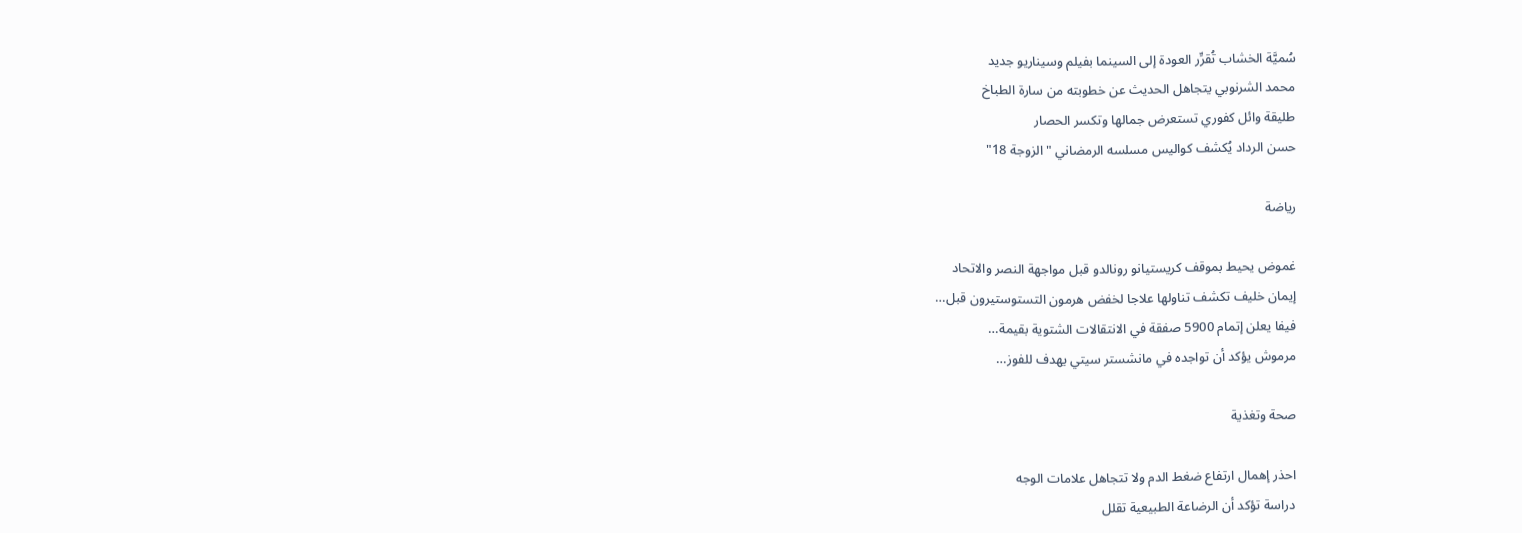سُميَّة الخشاب تُقرِّر العودة إلى السينما بفيلم وسيناريو جديد
محمد الشرنوبي يتجاهل الحديث عن خطوبته من سارة الطباخ
طليقة وائل كفوري تستعرض جمالها وتكسر الحصار
حسن الرداد يُكشف كواليس مسلسه الرمضاني "الزوجة 18"

رياضة

غموض يحيط بموقف كريستيانو رونالدو قبل مواجهة النصر والاتحاد
إيمان خليف تكشف تناولها علاجا لخفض هرمون التستوستيرون قبل…
فيفا يعلن إتمام 5900 صفقة في الانتقالات الشتوية بقيمة…
مرموش يؤكد أن تواجده في مانشستر سيتي يهدف للفوز…

صحة وتغذية

احذر إهمال ارتفاع ضغط الدم ولا تتجاهل علامات الوجه
دراسة تؤكد أن الرضاعة الطبيعية تقلل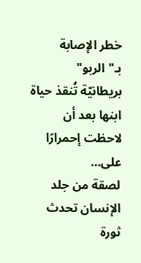خطر الإصابة بـ"الربو"
بريطانيّة تُنقذ حياة ابنها بعد أن لاحظت إحمرارًا على…
لصقة من جلد الإنسان تحدث ثورة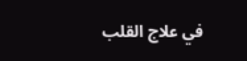في علاج القلب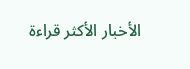الأخبار الأكثر قراءة